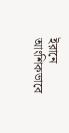ইরানে আংশিকভাবে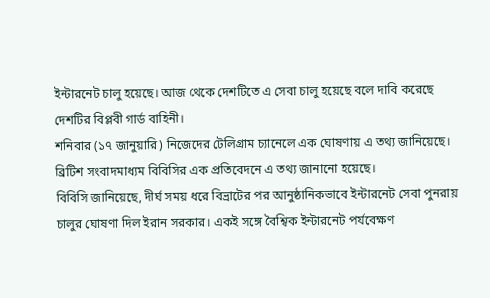ইন্টারনেট চালু হয়েছে। আজ থেকে দেশটিতে এ সেবা চালু হয়েছে বলে দাবি করেছে দেশটির বিপ্লবী গার্ড বাহিনী।
শনিবার (১৭ জানুয়ারি) নিজেদের টেলিগ্রাম চ্যানেলে এক ঘোষণায় এ তথ্য জানিয়েছে। ব্রিটিশ সংবাদমাধ্যম বিবিসির এক প্রতিবেদনে এ তথ্য জানানো হয়েছে।
বিবিসি জানিয়েছে, দীর্ঘ সময় ধরে বিভ্রাটের পর আনুষ্ঠানিকভাবে ইন্টারনেট সেবা পুনরায় চালুর ঘোষণা দিল ইরান সরকার। একই সঙ্গে বৈশ্বিক ইন্টারনেট পর্যবেক্ষণ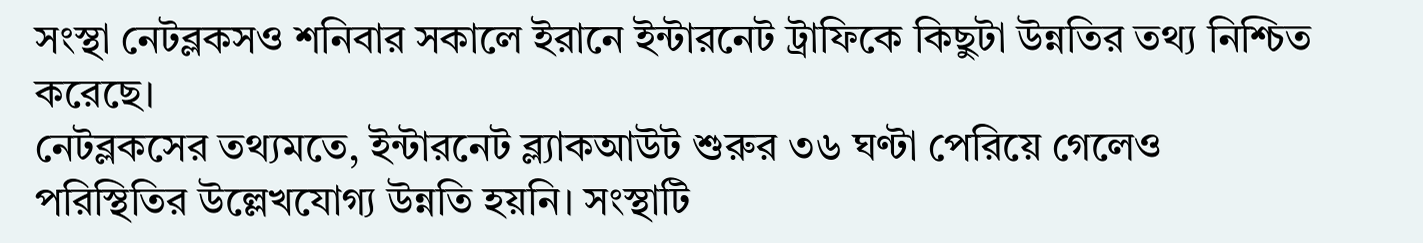সংস্থা নেটব্লকসও শনিবার সকালে ইরানে ইন্টারনেট ট্রাফিকে কিছুটা উন্নতির তথ্য নিশ্চিত করেছে।
নেটব্লকসের তথ্যমতে, ইন্টারনেট ব্ল্যাকআউট শুরুর ৩৬ ঘণ্টা পেরিয়ে গেলেও পরিস্থিতির উল্লেখযোগ্য উন্নতি হয়নি। সংস্থাটি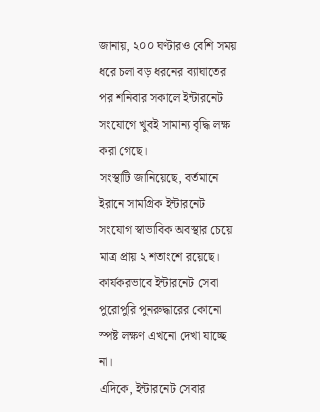জানায়, ২০০ ঘণ্টারও বেশি সময় ধরে চলা বড় ধরনের ব্যাঘাতের পর শনিবার সকালে ইন্টারনেট সংযোগে খুবই সামান্য বৃদ্ধি লক্ষ করা গেছে।
সংস্থাটি জানিয়েছে, বর্তমানে ইরানে সামগ্রিক ইন্টারনেট সংযোগ স্বাভাবিক অবস্থার চেয়ে মাত্র প্রায় ২ শতাংশে রয়েছে। কার্যকরভাবে ইন্টারনেট সেবা পুরোপুরি পুনরুদ্ধারের কোনো স্পষ্ট লক্ষণ এখনো দেখা যাচ্ছে না।
এদিকে, ইন্টারনেট সেবার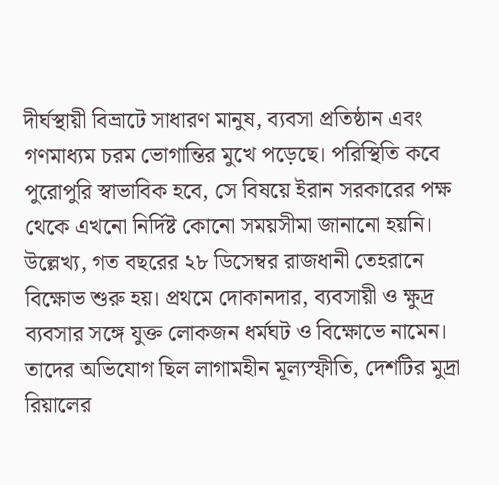দীর্ঘস্থায়ী বিভ্রাটে সাধারণ মানুষ, ব্যবসা প্রতিষ্ঠান এবং গণমাধ্যম চরম ভোগান্তির মুখে পড়েছে। পরিস্থিতি কবে পুরোপুরি স্বাভাবিক হবে, সে বিষয়ে ইরান সরকারের পক্ষ থেকে এখনো নির্দিষ্ট কোনো সময়সীমা জানানো হয়নি।
উল্লেখ্য, গত বছরের ২৮ ডিসেম্বর রাজধানী তেহরানে বিক্ষোভ শুরু হয়। প্রথমে দোকানদার, ব্যবসায়ী ও ক্ষুদ্র ব্যবসার সঙ্গে যুক্ত লোকজন ধর্মঘট ও বিক্ষোভে নামেন। তাদের অভিযোগ ছিল লাগামহীন মূল্যস্ফীতি, দেশটির মুদ্রা রিয়ালের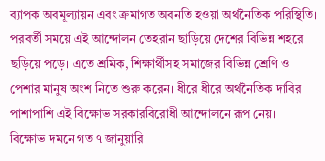ব্যাপক অবমূল্যায়ন এবং ক্রমাগত অবনতি হওয়া অর্থনৈতিক পরিস্থিতি। পরবর্তী সময়ে এই আন্দোলন তেহরান ছাড়িয়ে দেশের বিভিন্ন শহরে ছড়িয়ে পড়ে। এতে শ্রমিক, শিক্ষার্থীসহ সমাজের বিভিন্ন শ্রেণি ও পেশার মানুষ অংশ নিতে শুরু করেন। ধীরে ধীরে অর্থনৈতিক দাবির পাশাপাশি এই বিক্ষোভ সরকারবিরোধী আন্দোলনে রূপ নেয়।
বিক্ষোভ দমনে গত ৭ জানুয়ারি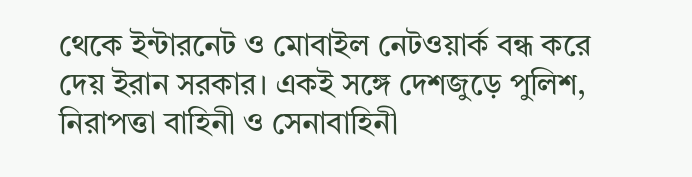থেকে ইন্টারনেট ও মোবাইল নেটওয়ার্ক বন্ধ করে দেয় ইরান সরকার। একই সঙ্গে দেশজুড়ে পুলিশ, নিরাপত্তা বাহিনী ও সেনাবাহিনী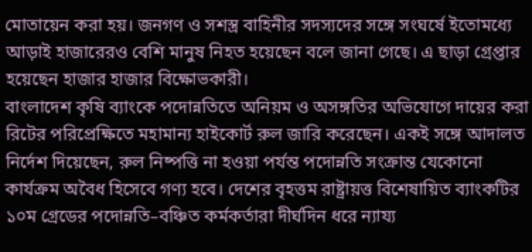মোতায়েন করা হয়। জনগণ ও সশস্ত্র বাহিনীর সদস্যদের সঙ্গে সংঘর্ষে ইতোমধ্যে আড়াই হাজারেরও বেশি মানুষ নিহত হয়েছেন বলে জানা গেছে। এ ছাড়া গ্রেপ্তার হয়েছেন হাজার হাজার বিক্ষোভকারী।
বাংলাদেশ কৃষি ব্যাংকে পদোন্নতিতে অনিয়ম ও অসঙ্গতির অভিযোগে দায়ের করা রিটের পরিপ্রেক্ষিতে মহামান্য হাইকোর্ট রুল জারি করেছেন। একই সঙ্গে আদালত নির্দেশ দিয়েছেন, রুল নিষ্পত্তি না হওয়া পর্যন্ত পদোন্নতি সংক্রান্ত যেকোনো কার্যক্রম অবৈধ হিসেবে গণ্য হবে। দেশের বৃহত্তম রাষ্ট্রায়ত্ত বিশেষায়িত ব্যাংকটির ১০ম গ্রেডের পদোন্নতি–বঞ্চিত কর্মকর্তারা দীর্ঘদিন ধরে ন্যায্য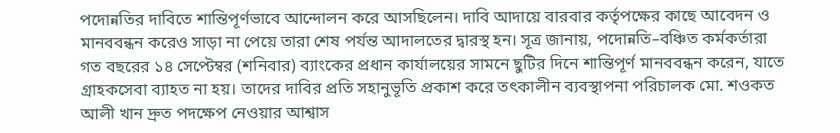পদোন্নতির দাবিতে শান্তিপূর্ণভাবে আন্দোলন করে আসছিলেন। দাবি আদায়ে বারবার কর্তৃপক্ষের কাছে আবেদন ও মানববন্ধন করেও সাড়া না পেয়ে তারা শেষ পর্যন্ত আদালতের দ্বারস্থ হন। সূত্র জানায়, পদোন্নতি–বঞ্চিত কর্মকর্তারা গত বছরের ১৪ সেপ্টেম্বর (শনিবার) ব্যাংকের প্রধান কার্যালয়ের সামনে ছুটির দিনে শান্তিপূর্ণ মানববন্ধন করেন, যাতে গ্রাহকসেবা ব্যাহত না হয়। তাদের দাবির প্রতি সহানুভূতি প্রকাশ করে তৎকালীন ব্যবস্থাপনা পরিচালক মো. শওকত আলী খান দ্রুত পদক্ষেপ নেওয়ার আশ্বাস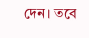দেন। তবে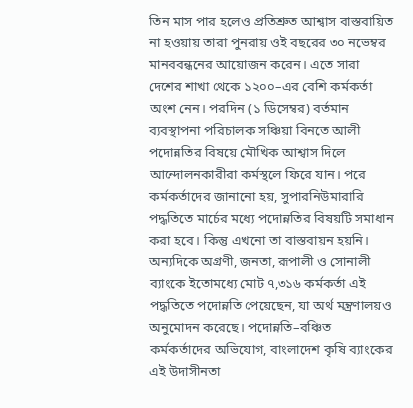তিন মাস পার হলেও প্রতিশ্রুত আশ্বাস বাস্তবায়িত না হওয়ায় তারা পুনরায় ওই বছরের ৩০ নভেম্বর মানববন্ধনের আয়োজন করেন। এতে সারা দেশের শাখা থেকে ১২০০–এর বেশি কর্মকর্তা অংশ নেন। পরদিন (১ ডিসেম্বর) বর্তমান ব্যবস্থাপনা পরিচালক সঞ্চিয়া বিনতে আলী পদোন্নতির বিষয়ে মৌখিক আশ্বাস দিলে আন্দোলনকারীরা কর্মস্থলে ফিরে যান। পরে কর্মকর্তাদের জানানো হয়, সুপারনিউমারারি পদ্ধতিতে মার্চের মধ্যে পদোন্নতির বিষয়টি সমাধান করা হবে। কিন্তু এখনো তা বাস্তবায়ন হয়নি। অন্যদিকে অগ্রণী, জনতা, রূপালী ও সোনালী ব্যাংকে ইতোমধ্যে মোট ৭,৩১৬ কর্মকর্তা এই পদ্ধতিতে পদোন্নতি পেয়েছেন, যা অর্থ মন্ত্রণালয়ও অনুমোদন করেছে। পদোন্নতি–বঞ্চিত কর্মকর্তাদের অভিযোগ, বাংলাদেশ কৃষি ব্যাংকের এই উদাসীনতা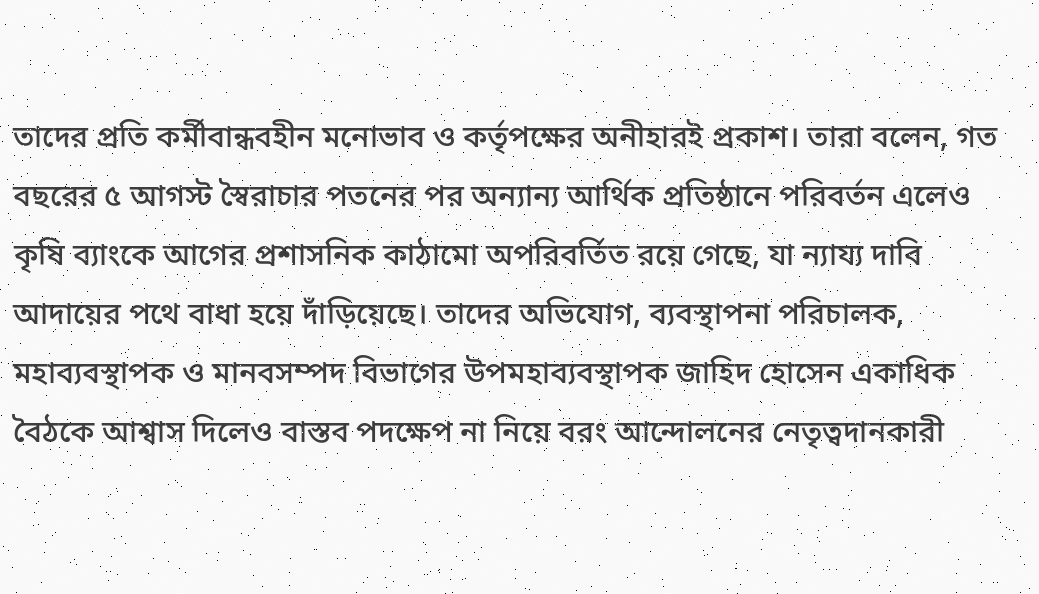তাদের প্রতি কর্মীবান্ধবহীন মনোভাব ও কর্তৃপক্ষের অনীহারই প্রকাশ। তারা বলেন, গত বছরের ৫ আগস্ট স্বৈরাচার পতনের পর অন্যান্য আর্থিক প্রতিষ্ঠানে পরিবর্তন এলেও কৃষি ব্যাংকে আগের প্রশাসনিক কাঠামো অপরিবর্তিত রয়ে গেছে, যা ন্যায্য দাবি আদায়ের পথে বাধা হয়ে দাঁড়িয়েছে। তাদের অভিযোগ, ব্যবস্থাপনা পরিচালক, মহাব্যবস্থাপক ও মানবসম্পদ বিভাগের উপমহাব্যবস্থাপক জাহিদ হোসেন একাধিক বৈঠকে আশ্বাস দিলেও বাস্তব পদক্ষেপ না নিয়ে বরং আন্দোলনের নেতৃত্বদানকারী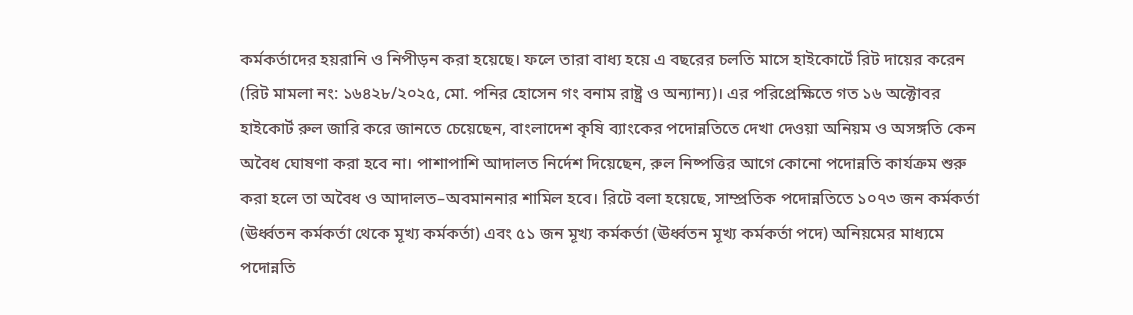কর্মকর্তাদের হয়রানি ও নিপীড়ন করা হয়েছে। ফলে তারা বাধ্য হয়ে এ বছরের চলতি মাসে হাইকোর্টে রিট দায়ের করেন (রিট মামলা নং: ১৬৪২৮/২০২৫, মো. পনির হোসেন গং বনাম রাষ্ট্র ও অন্যান্য)। এর পরিপ্রেক্ষিতে গত ১৬ অক্টোবর হাইকোর্ট রুল জারি করে জানতে চেয়েছেন, বাংলাদেশ কৃষি ব্যাংকের পদোন্নতিতে দেখা দেওয়া অনিয়ম ও অসঙ্গতি কেন অবৈধ ঘোষণা করা হবে না। পাশাপাশি আদালত নির্দেশ দিয়েছেন, রুল নিষ্পত্তির আগে কোনো পদোন্নতি কার্যক্রম শুরু করা হলে তা অবৈধ ও আদালত–অবমাননার শামিল হবে। রিটে বলা হয়েছে, সাম্প্রতিক পদোন্নতিতে ১০৭৩ জন কর্মকর্তা (ঊর্ধ্বতন কর্মকর্তা থেকে মূখ্য কর্মকর্তা) এবং ৫১ জন মূখ্য কর্মকর্তা (ঊর্ধ্বতন মূখ্য কর্মকর্তা পদে) অনিয়মের মাধ্যমে পদোন্নতি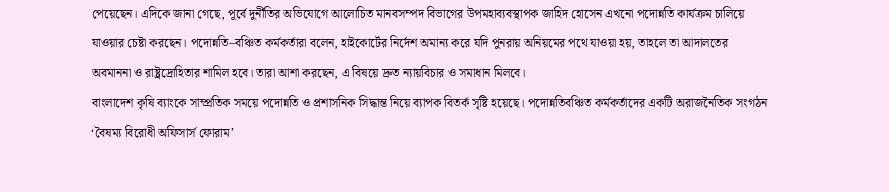পেয়েছেন। এদিকে জানা গেছে, পূর্বে দুর্নীতির অভিযোগে আলোচিত মানবসম্পদ বিভাগের উপমহাব্যবস্থাপক জাহিদ হোসেন এখনো পদোন্নতি কার্যক্রম চালিয়ে যাওয়ার চেষ্টা করছেন। পদোন্নতি–বঞ্চিত কর্মকর্তারা বলেন, হাইকোর্টের নির্দেশ অমান্য করে যদি পুনরায় অনিয়মের পথে যাওয়া হয়, তাহলে তা আদালতের অবমাননা ও রাষ্ট্রদ্রোহিতার শামিল হবে। তারা আশা করছেন, এ বিষয়ে দ্রুত ন্যায়বিচার ও সমাধান মিলবে।
বাংলাদেশ কৃষি ব্যাংকে সাম্প্রতিক সময়ে পদোন্নতি ও প্রশাসনিক সিদ্ধান্ত নিয়ে ব্যাপক বিতর্ক সৃষ্টি হয়েছে। পদোন্নতিবঞ্চিত কর্মকর্তাদের একটি অরাজনৈতিক সংগঠন ‘বৈষম্য বিরোধী অফিসার্স ফোরাম’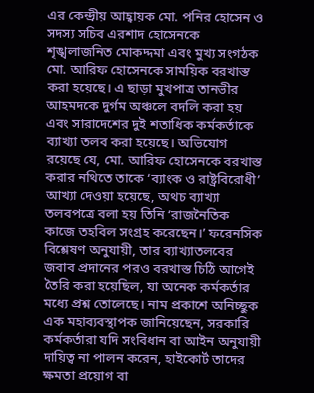এর কেন্দ্রীয় আহ্বায়ক মো. পনির হোসেন ও সদস্য সচিব এরশাদ হোসেনকে শৃঙ্খলাজনিত মোকদ্দমা এবং মুখ্য সংগঠক মো. আরিফ হোসেনকে সাময়িক বরখাস্ত করা হয়েছে। এ ছাড়া মুখপাত্র তানভীর আহমদকে দুর্গম অঞ্চলে বদলি করা হয় এবং সারাদেশের দুই শতাধিক কর্মকর্তাকে ব্যাখ্যা তলব করা হয়েছে। অভিযোগ রয়েছে যে, মো. আরিফ হোসেনকে বরখাস্ত করার নথিতে তাকে ‘ব্যাংক ও রাষ্ট্রবিরোধী’ আখ্যা দেওয়া হয়েছে, অথচ ব্যাখ্যা তলবপত্রে বলা হয় তিনি ‘রাজনৈতিক কাজে তহবিল সংগ্রহ করেছেন।’ ফরেনসিক বিশ্লেষণ অনুযায়ী, তার ব্যাখ্যাতলবের জবাব প্রদানের পরও বরখাস্ত চিঠি আগেই তৈরি করা হয়েছিল, যা অনেক কর্মকর্তার মধ্যে প্রশ্ন তোলেছে। নাম প্রকাশে অনিচ্ছুক এক মহাব্যবস্থাপক জানিয়েছেন, সরকারি কর্মকর্তারা যদি সংবিধান বা আইন অনুযায়ী দায়িত্ব না পালন করেন, হাইকোর্ট তাদের ক্ষমতা প্রয়োগ বা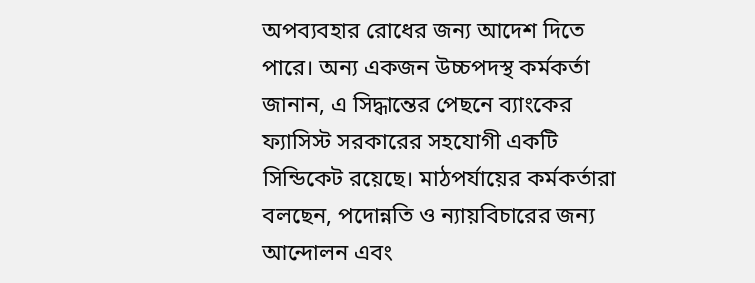অপব্যবহার রোধের জন্য আদেশ দিতে পারে। অন্য একজন উচ্চপদস্থ কর্মকর্তা জানান, এ সিদ্ধান্তের পেছনে ব্যাংকের ফ্যাসিস্ট সরকারের সহযোগী একটি সিন্ডিকেট রয়েছে। মাঠপর্যায়ের কর্মকর্তারা বলছেন, পদোন্নতি ও ন্যায়বিচারের জন্য আন্দোলন এবং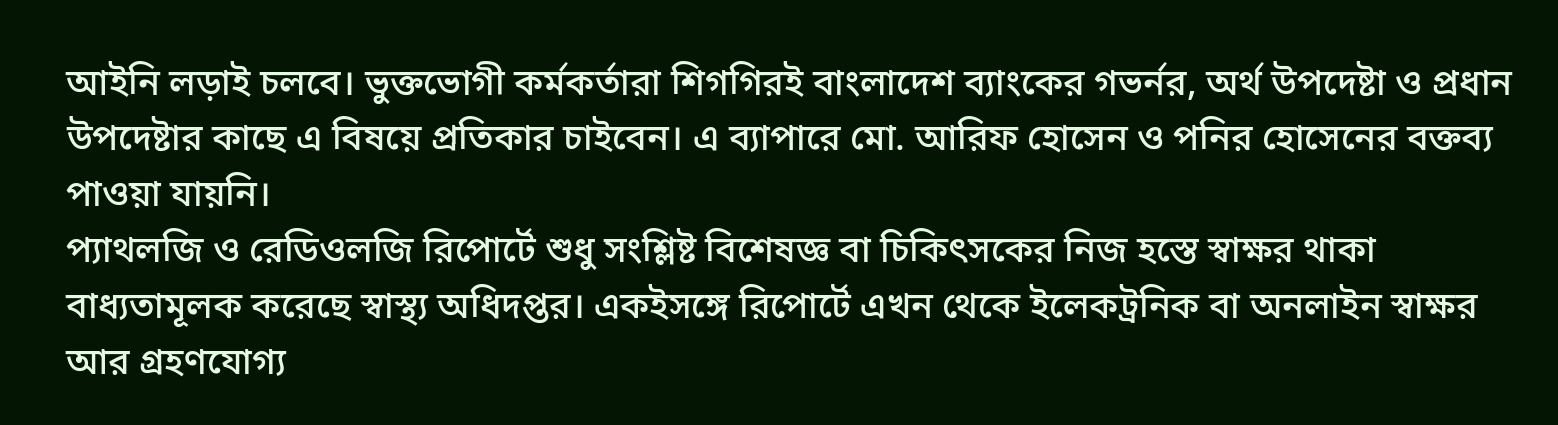আইনি লড়াই চলবে। ভুক্তভোগী কর্মকর্তারা শিগগিরই বাংলাদেশ ব্যাংকের গভর্নর, অর্থ উপদেষ্টা ও প্রধান উপদেষ্টার কাছে এ বিষয়ে প্রতিকার চাইবেন। এ ব্যাপারে মো. আরিফ হোসেন ও পনির হোসেনের বক্তব্য পাওয়া যায়নি।
প্যাথলজি ও রেডিওলজি রিপোর্টে শুধু সংশ্লিষ্ট বিশেষজ্ঞ বা চিকিৎসকের নিজ হস্তে স্বাক্ষর থাকা বাধ্যতামূলক করেছে স্বাস্থ্য অধিদপ্তর। একইসঙ্গে রিপোর্টে এখন থেকে ইলেকট্রনিক বা অনলাইন স্বাক্ষর আর গ্রহণযোগ্য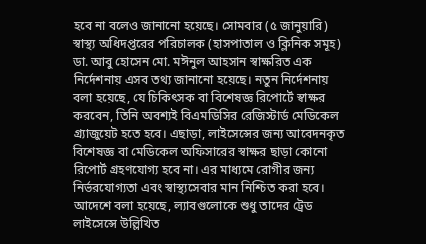হবে না বলেও জানানো হয়েছে। সোমবার (৫ জানুয়ারি) স্বাস্থ্য অধিদপ্তরের পরিচালক (হাসপাতাল ও ক্লিনিক সমূহ) ডা. আবু হোসেন মো. মঈনুল আহসান স্বাক্ষরিত এক নির্দেশনায় এসব তথ্য জানানো হয়েছে। নতুন নির্দেশনায় বলা হয়েছে, যে চিকিৎসক বা বিশেষজ্ঞ রিপোর্টে স্বাক্ষর করবেন, তিনি অবশ্যই বিএমডিসির রেজিস্টার্ড মেডিকেল গ্র্যাজুয়েট হতে হবে। এছাড়া, লাইসেন্সের জন্য আবেদনকৃত বিশেষজ্ঞ বা মেডিকেল অফিসারের স্বাক্ষর ছাড়া কোনো রিপোর্ট গ্রহণযোগ্য হবে না। এর মাধ্যমে রোগীর জন্য নির্ভরযোগ্যতা এবং স্বাস্থ্যসেবার মান নিশ্চিত করা হবে। আদেশে বলা হয়েছে, ল্যাবগুলোকে শুধু তাদের ট্রেড লাইসেন্সে উল্লিখিত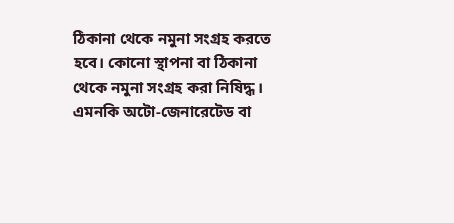ঠিকানা থেকে নমুনা সংগ্রহ করতে হবে। কোনো স্থাপনা বা ঠিকানা থেকে নমুনা সংগ্রহ করা নিষিদ্ধ। এমনকি অটো-জেনারেটেড বা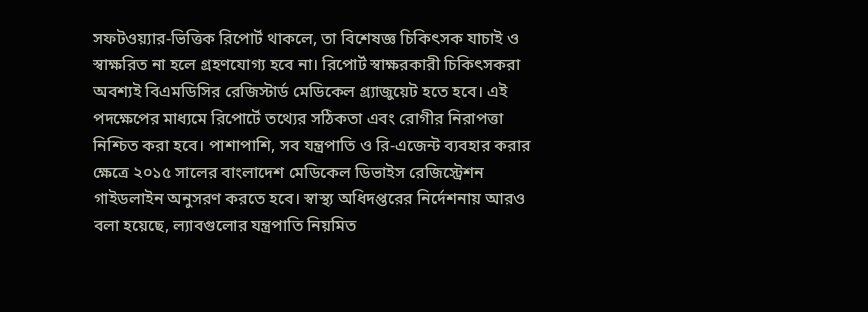সফটওয়্যার-ভিত্তিক রিপোর্ট থাকলে, তা বিশেষজ্ঞ চিকিৎসক যাচাই ও স্বাক্ষরিত না হলে গ্রহণযোগ্য হবে না। রিপোর্ট স্বাক্ষরকারী চিকিৎসকরা অবশ্যই বিএমডিসির রেজিস্টার্ড মেডিকেল গ্র্যাজুয়েট হতে হবে। এই পদক্ষেপের মাধ্যমে রিপোর্টে তথ্যের সঠিকতা এবং রোগীর নিরাপত্তা নিশ্চিত করা হবে। পাশাপাশি, সব যন্ত্রপাতি ও রি-এজেন্ট ব্যবহার করার ক্ষেত্রে ২০১৫ সালের বাংলাদেশ মেডিকেল ডিভাইস রেজিস্ট্রেশন গাইডলাইন অনুসরণ করতে হবে। স্বাস্থ্য অধিদপ্তরের নির্দেশনায় আরও বলা হয়েছে, ল্যাবগুলোর যন্ত্রপাতি নিয়মিত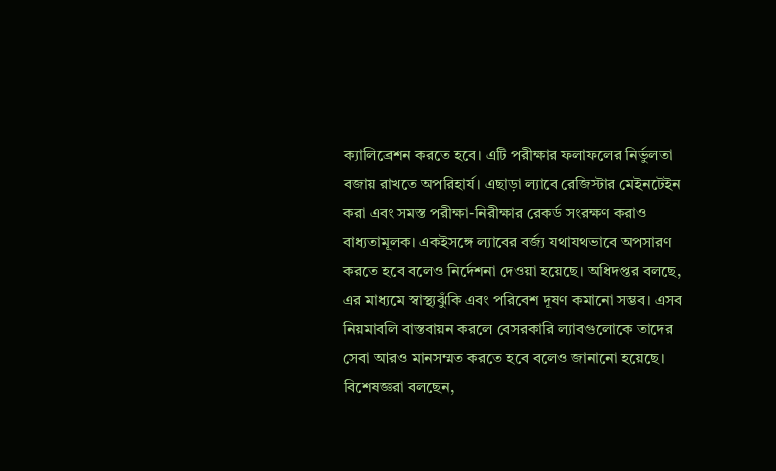ক্যালিব্রেশন করতে হবে। এটি পরীক্ষার ফলাফলের নির্ভুলতা বজায় রাখতে অপরিহার্য। এছাড়া ল্যাবে রেজিস্টার মেইনটেইন করা এবং সমস্ত পরীক্ষা-নিরীক্ষার রেকর্ড সংরক্ষণ করাও বাধ্যতামূলক। একইসঙ্গে ল্যাবের বর্জ্য যথাযথভাবে অপসারণ করতে হবে বলেও নির্দেশনা দেওয়া হয়েছে। অধিদপ্তর বলছে, এর মাধ্যমে স্বাস্থ্যঝুঁকি এবং পরিবেশ দূষণ কমানো সম্ভব। এসব নিয়মাবলি বাস্তবায়ন করলে বেসরকারি ল্যাবগুলোকে তাদের সেবা আরও মানসম্মত করতে হবে বলেও জানানো হয়েছে। বিশেষজ্ঞরা বলছেন,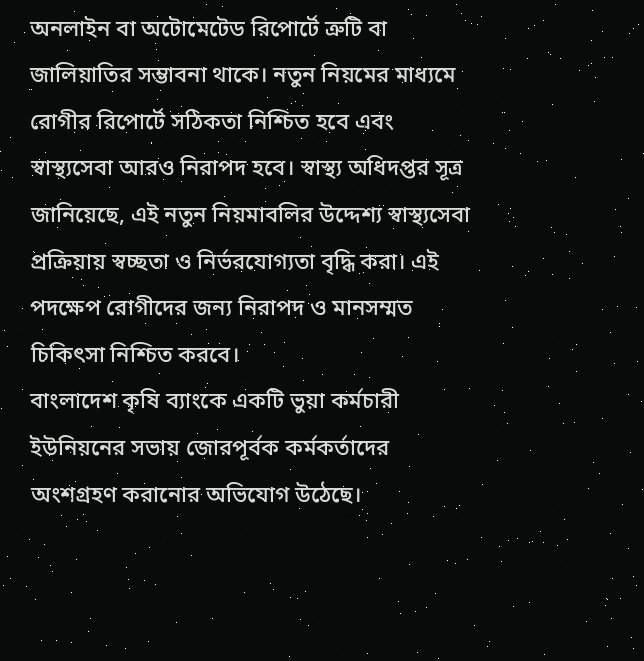অনলাইন বা অটোমেটেড রিপোর্টে ত্রুটি বা জালিয়াতির সম্ভাবনা থাকে। নতুন নিয়মের মাধ্যমে রোগীর রিপোর্টে সঠিকতা নিশ্চিত হবে এবং স্বাস্থ্যসেবা আরও নিরাপদ হবে। স্বাস্থ্য অধিদপ্তর সূত্র জানিয়েছে, এই নতুন নিয়মাবলির উদ্দেশ্য স্বাস্থ্যসেবা প্রক্রিয়ায় স্বচ্ছতা ও নির্ভরযোগ্যতা বৃদ্ধি করা। এই পদক্ষেপ রোগীদের জন্য নিরাপদ ও মানসম্মত চিকিৎসা নিশ্চিত করবে।
বাংলাদেশ কৃষি ব্যাংকে একটি ভুয়া কর্মচারী ইউনিয়নের সভায় জোরপূর্বক কর্মকর্তাদের অংশগ্রহণ করানোর অভিযোগ উঠেছে।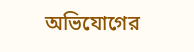অভিযোগের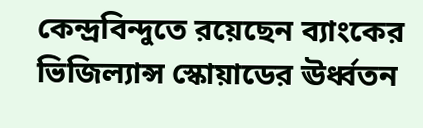কেন্দ্রবিন্দুতে রয়েছেন ব্যাংকের ভিজিল্যান্স স্কোয়াডের ঊর্ধ্বতন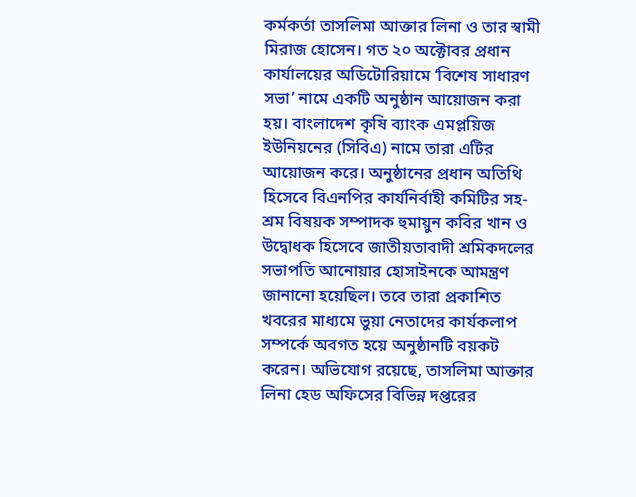কর্মকর্তা তাসলিমা আক্তার লিনা ও তার স্বামী মিরাজ হোসেন। গত ২০ অক্টোবর প্রধান কার্যালয়ের অডিটোরিয়ামে ‘বিশেষ সাধারণ সভা’ নামে একটি অনুষ্ঠান আয়োজন করা হয়। বাংলাদেশ কৃষি ব্যাংক এমপ্লয়িজ ইউনিয়নের (সিবিএ) নামে তারা এটির আয়োজন করে। অনুষ্ঠানের প্রধান অতিথি হিসেবে বিএনপির কার্যনির্বাহী কমিটির সহ-শ্রম বিষয়ক সম্পাদক হুমায়ুন কবির খান ও উদ্বোধক হিসেবে জাতীয়তাবাদী শ্রমিকদলের সভাপতি আনোয়ার হোসাইনকে আমন্ত্রণ জানানো হয়েছিল। তবে তারা প্রকাশিত খবরের মাধ্যমে ভুয়া নেতাদের কার্যকলাপ সম্পর্কে অবগত হয়ে অনুষ্ঠানটি বয়কট করেন। অভিযোগ রয়েছে, তাসলিমা আক্তার লিনা হেড অফিসের বিভিন্ন দপ্তরের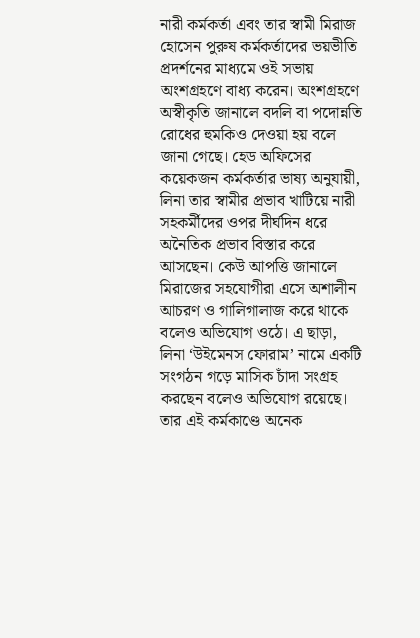নারী কর্মকর্তা এবং তার স্বামী মিরাজ হোসেন পুরুষ কর্মকর্তাদের ভয়ভীতি প্রদর্শনের মাধ্যমে ওই সভায় অংশগ্রহণে বাধ্য করেন। অংশগ্রহণে অস্বীকৃতি জানালে বদলি বা পদোন্নতি রোধের হুমকিও দেওয়া হয় বলে জানা গেছে। হেড অফিসের কয়েকজন কর্মকর্তার ভাষ্য অনুযায়ী, লিনা তার স্বামীর প্রভাব খাটিয়ে নারী সহকর্মীদের ওপর দীর্ঘদিন ধরে অনৈতিক প্রভাব বিস্তার করে আসছেন। কেউ আপত্তি জানালে মিরাজের সহযোগীরা এসে অশালীন আচরণ ও গালিগালাজ করে থাকে বলেও অভিযোগ ওঠে। এ ছাড়া, লিনা ‘উইমেনস ফোরাম’ নামে একটি সংগঠন গড়ে মাসিক চাঁদা সংগ্রহ করছেন বলেও অভিযোগ রয়েছে। তার এই কর্মকাণ্ডে অনেক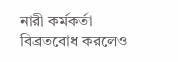নারী কর্মকর্তা বিব্রতবোধ করলেও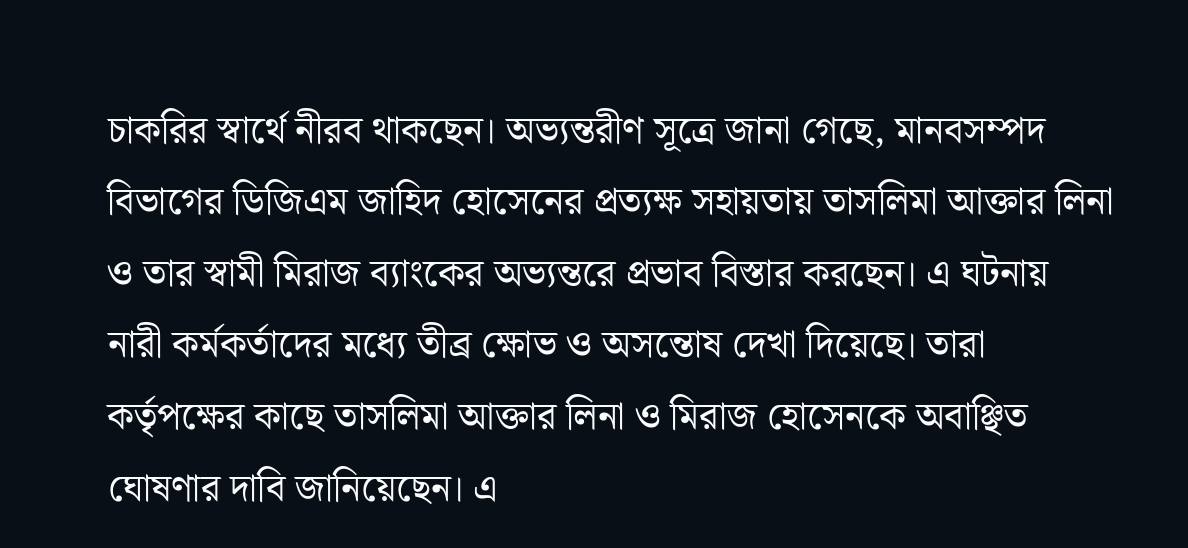চাকরির স্বার্থে নীরব থাকছেন। অভ্যন্তরীণ সূত্রে জানা গেছে, মানবসম্পদ বিভাগের ডিজিএম জাহিদ হোসেনের প্রত্যক্ষ সহায়তায় তাসলিমা আক্তার লিনা ও তার স্বামী মিরাজ ব্যাংকের অভ্যন্তরে প্রভাব বিস্তার করছেন। এ ঘটনায় নারী কর্মকর্তাদের মধ্যে তীব্র ক্ষোভ ও অসন্তোষ দেখা দিয়েছে। তারা কর্তৃপক্ষের কাছে তাসলিমা আক্তার লিনা ও মিরাজ হোসেনকে অবাঞ্ছিত ঘোষণার দাবি জানিয়েছেন। এ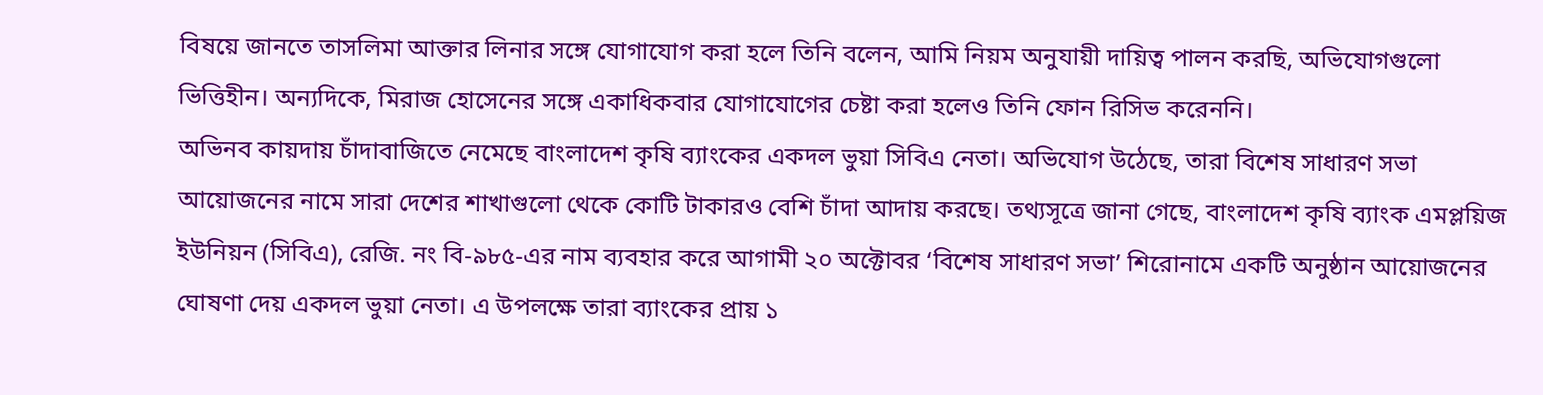বিষয়ে জানতে তাসলিমা আক্তার লিনার সঙ্গে যোগাযোগ করা হলে তিনি বলেন, আমি নিয়ম অনুযায়ী দায়িত্ব পালন করছি, অভিযোগগুলো ভিত্তিহীন। অন্যদিকে, মিরাজ হোসেনের সঙ্গে একাধিকবার যোগাযোগের চেষ্টা করা হলেও তিনি ফোন রিসিভ করেননি।
অভিনব কায়দায় চাঁদাবাজিতে নেমেছে বাংলাদেশ কৃষি ব্যাংকের একদল ভুয়া সিবিএ নেতা। অভিযোগ উঠেছে, তারা বিশেষ সাধারণ সভা আয়োজনের নামে সারা দেশের শাখাগুলো থেকে কোটি টাকারও বেশি চাঁদা আদায় করছে। তথ্যসূত্রে জানা গেছে, বাংলাদেশ কৃষি ব্যাংক এমপ্লয়িজ ইউনিয়ন (সিবিএ), রেজি. নং বি-৯৮৫-এর নাম ব্যবহার করে আগামী ২০ অক্টোবর ‘বিশেষ সাধারণ সভা’ শিরোনামে একটি অনুষ্ঠান আয়োজনের ঘোষণা দেয় একদল ভুয়া নেতা। এ উপলক্ষে তারা ব্যাংকের প্রায় ১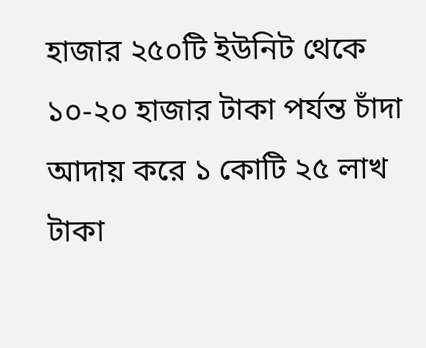হাজার ২৫০টি ইউনিট থেকে ১০-২০ হাজার টাকা পর্যন্ত চাঁদা আদায় করে ১ কোটি ২৫ লাখ টাকা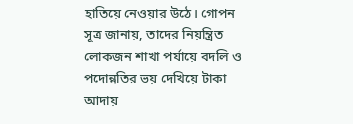হাতিয়ে নেওয়ার উঠে। গোপন সূত্র জানায়, তাদের নিয়ন্ত্রিত লোকজন শাখা পর্যায়ে বদলি ও পদোন্নতির ভয় দেখিয়ে টাকা আদায়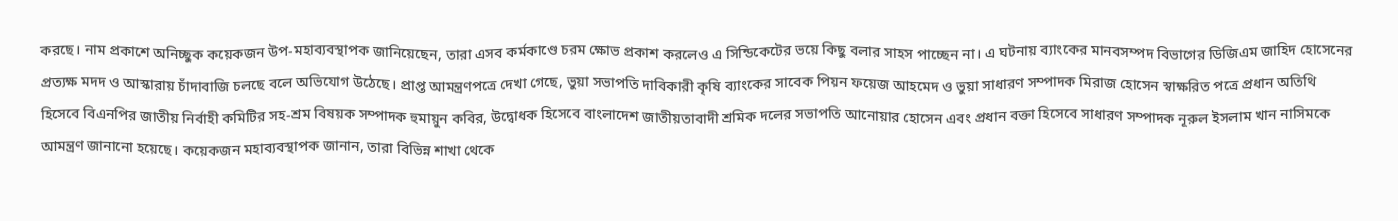করছে। নাম প্রকাশে অনিচ্ছুক কয়েকজন উপ-মহাব্যবস্থাপক জানিয়েছেন, তারা এসব কর্মকাণ্ডে চরম ক্ষোভ প্রকাশ করলেও এ সিন্ডিকেটের ভয়ে কিছু বলার সাহস পাচ্ছেন না। এ ঘটনায় ব্যাংকের মানবসম্পদ বিভাগের ডিজিএম জাহিদ হোসেনের প্রত্যক্ষ মদদ ও আস্কারায় চাঁদাবাজি চলছে বলে অভিযোগ উঠেছে। প্রাপ্ত আমন্ত্রণপত্রে দেখা গেছে, ভুয়া সভাপতি দাবিকারী কৃষি ব্যাংকের সাবেক পিয়ন ফয়েজ আহমেদ ও ভুয়া সাধারণ সম্পাদক মিরাজ হোসেন স্বাক্ষরিত পত্রে প্রধান অতিথি হিসেবে বিএনপির জাতীয় নির্বাহী কমিটির সহ-শ্রম বিষয়ক সম্পাদক হুমায়ুন কবির, উদ্বোধক হিসেবে বাংলাদেশ জাতীয়তাবাদী শ্রমিক দলের সভাপতি আনোয়ার হোসেন এবং প্রধান বক্তা হিসেবে সাধারণ সম্পাদক নূরুল ইসলাম খান নাসিমকে আমন্ত্রণ জানানো হয়েছে। কয়েকজন মহাব্যবস্থাপক জানান, তারা বিভিন্ন শাখা থেকে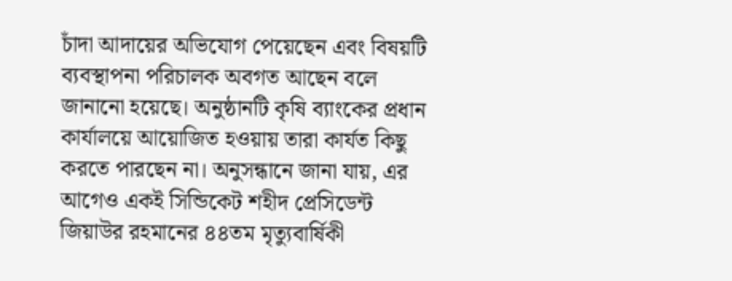চাঁদা আদায়ের অভিযোগ পেয়েছেন এবং বিষয়টি ব্যবস্থাপনা পরিচালক অবগত আছেন বলে জানানো হয়েছে। অনুষ্ঠানটি কৃষি ব্যাংকের প্রধান কার্যালয়ে আয়োজিত হওয়ায় তারা কার্যত কিছু করতে পারছেন না। অনুসন্ধানে জানা যায়, এর আগেও একই সিন্ডিকেট শহীদ প্রেসিডেন্ট জিয়াউর রহমানের ৪৪তম মৃত্যুবার্ষিকী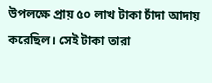উপলক্ষে প্রায় ৫০ লাখ টাকা চাঁদা আদায় করেছিল। সেই টাকা তারা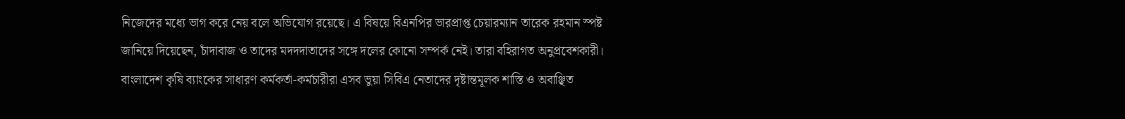নিজেদের মধ্যে ভাগ করে নেয় বলে অভিযোগ রয়েছে। এ বিষয়ে বিএনপির ভারপ্রাপ্ত চেয়ারম্যান তারেক রহমান স্পষ্ট জানিয়ে দিয়েছেন, চাঁদাবাজ ও তাদের মদদদাতাদের সঙ্গে দলের কোনো সম্পর্ক নেই। তারা বহিরাগত অনুপ্রবেশকারী। বাংলাদেশ কৃষি ব্যাংকের সাধারণ কর্মকর্তা-কর্মচারীরা এসব ভুয়া সিবিএ নেতাদের দৃষ্টান্তমূলক শাস্তি ও অবাঞ্ছিত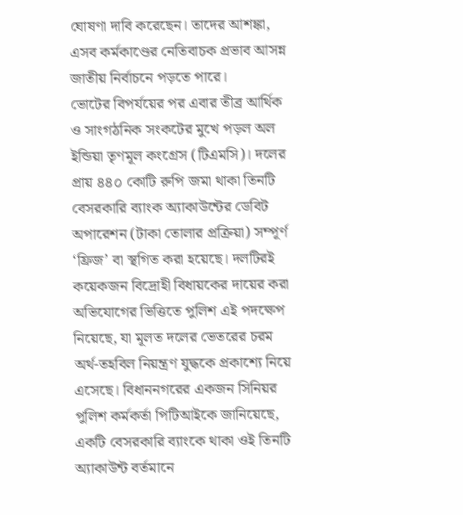ঘোষণা দাবি করেছেন। তাদের আশঙ্কা, এসব কর্মকাণ্ডের নেতিবাচক প্রভাব আসন্ন জাতীয় নির্বাচনে পড়তে পারে।
ভোটের বিপর্যয়ের পর এবার তীব্র আর্থিক ও সাংগঠনিক সংকটের মুখে পড়ল অল ইন্ডিয়া তৃণমূল কংগ্রেস (টিএমসি)। দলের প্রায় ৪৪০ কোটি রুপি জমা থাকা তিনটি বেসরকারি ব্যাংক অ্যাকাউন্টের ডেবিট অপারেশন (টাকা তোলার প্রক্রিয়া) সম্পূর্ণ ‘ফ্রিজ’ বা স্থগিত করা হয়েছে। দলটিরই কয়েকজন বিদ্রোহী বিধায়কের দায়ের করা অভিযোগের ভিত্তিতে পুলিশ এই পদক্ষেপ নিয়েছে, যা মূলত দলের ভেতরের চরম অর্থ-তহবিল নিয়ন্ত্রণ যুদ্ধকে প্রকাশ্যে নিয়ে এসেছে। বিধাননগরের একজন সিনিয়র পুলিশ কর্মকর্তা পিটিআইকে জানিয়েছে, একটি বেসরকারি ব্যাংকে থাকা ওই তিনটি অ্যাকাউন্ট বর্তমানে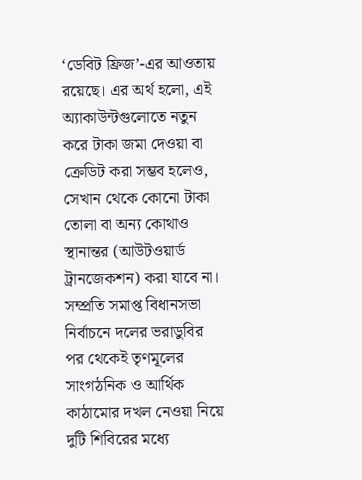‘ডেবিট ফ্রিজ’-এর আওতায় রয়েছে। এর অর্থ হলো, এই অ্যাকাউন্টগুলোতে নতুন করে টাকা জমা দেওয়া বা ক্রেডিট করা সম্ভব হলেও, সেখান থেকে কোনো টাকা তোলা বা অন্য কোথাও স্থানান্তর (আউটওয়ার্ড ট্রানজেকশন) করা যাবে না। সম্প্রতি সমাপ্ত বিধানসভা নির্বাচনে দলের ভরাডুবির পর থেকেই তৃণমূলের সাংগঠনিক ও আর্থিক কাঠামোর দখল নেওয়া নিয়ে দুটি শিবিরের মধ্যে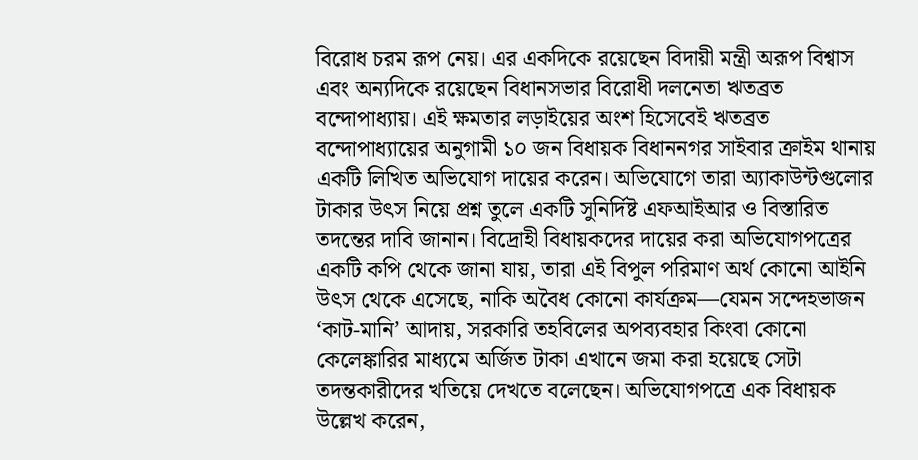বিরোধ চরম রূপ নেয়। এর একদিকে রয়েছেন বিদায়ী মন্ত্রী অরূপ বিশ্বাস এবং অন্যদিকে রয়েছেন বিধানসভার বিরোধী দলনেতা ঋতব্রত বন্দোপাধ্যায়। এই ক্ষমতার লড়াইয়ের অংশ হিসেবেই ঋতব্রত বন্দোপাধ্যায়ের অনুগামী ১০ জন বিধায়ক বিধাননগর সাইবার ক্রাইম থানায় একটি লিখিত অভিযোগ দায়ের করেন। অভিযোগে তারা অ্যাকাউন্টগুলোর টাকার উৎস নিয়ে প্রশ্ন তুলে একটি সুনির্দিষ্ট এফআইআর ও বিস্তারিত তদন্তের দাবি জানান। বিদ্রোহী বিধায়কদের দায়ের করা অভিযোগপত্রের একটি কপি থেকে জানা যায়, তারা এই বিপুল পরিমাণ অর্থ কোনো আইনি উৎস থেকে এসেছে, নাকি অবৈধ কোনো কার্যক্রম—যেমন সন্দেহভাজন ‘কাট-মানি’ আদায়, সরকারি তহবিলের অপব্যবহার কিংবা কোনো কেলেঙ্কারির মাধ্যমে অর্জিত টাকা এখানে জমা করা হয়েছে সেটা তদন্তকারীদের খতিয়ে দেখতে বলেছেন। অভিযোগপত্রে এক বিধায়ক উল্লেখ করেন,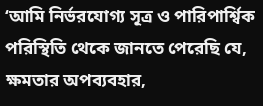‘আমি নির্ভরযোগ্য সূত্র ও পারিপার্শ্বিক পরিস্থিতি থেকে জানতে পেরেছি যে, ক্ষমতার অপব্যবহার,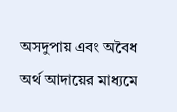অসদুপায় এবং অবৈধ অর্থ আদায়ের মাধ্যমে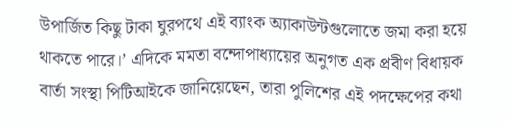উপার্জিত কিছু টাকা ঘুরপথে এই ব্যাংক অ্যাকাউন্টগুলোতে জমা করা হয়ে থাকতে পারে।’ এদিকে মমতা বন্দোপাধ্যায়ের অনুগত এক প্রবীণ বিধায়ক বার্তা সংস্থা পিটিআইকে জানিয়েছেন, তারা পুলিশের এই পদক্ষেপের কথা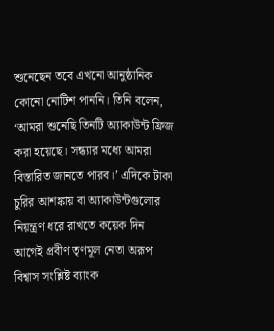শুনেছেন তবে এখনো আনুষ্ঠানিক কোনো নোটিশ পাননি। তিনি বলেন, ‘আমরা শুনেছি তিনটি অ্যাকাউন্ট ফ্রিজ করা হয়েছে। সন্ধ্যার মধ্যে আমরা বিস্তারিত জানতে পারব।’ এদিকে টাকা চুরির আশঙ্কায় বা অ্যাকাউন্টগুলোর নিয়ন্ত্রণ ধরে রাখতে কয়েক দিন আগেই প্রবীণ তৃণমূল নেতা অরূপ বিশ্বাস সংশ্লিষ্ট ব্যাংক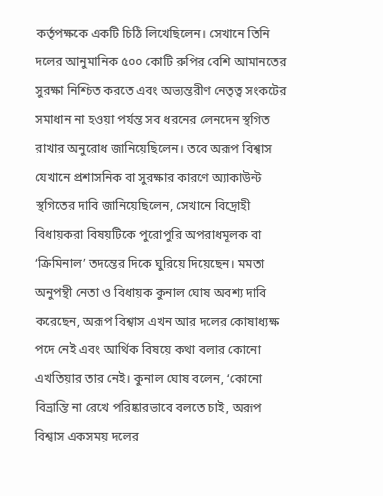কর্তৃপক্ষকে একটি চিঠি লিখেছিলেন। সেখানে তিনি দলের আনুমানিক ৫০০ কোটি রুপির বেশি আমানতের সুরক্ষা নিশ্চিত করতে এবং অভ্যন্তরীণ নেতৃত্ব সংকটের সমাধান না হওয়া পর্যন্ত সব ধরনের লেনদেন স্থগিত রাখার অনুরোধ জানিয়েছিলেন। তবে অরূপ বিশ্বাস যেখানে প্রশাসনিক বা সুরক্ষার কারণে অ্যাকাউন্ট স্থগিতের দাবি জানিয়েছিলেন, সেখানে বিদ্রোহী বিধায়করা বিষয়টিকে পুরোপুরি অপরাধমূলক বা ‘ক্রিমিনাল’ তদন্তের দিকে ঘুরিয়ে দিয়েছেন। মমতা অনুপন্থী নেতা ও বিধায়ক কুনাল ঘোষ অবশ্য দাবি করেছেন, অরূপ বিশ্বাস এখন আর দলের কোষাধ্যক্ষ পদে নেই এবং আর্থিক বিষয়ে কথা বলার কোনো এখতিয়ার তার নেই। কুনাল ঘোষ বলেন, ‘কোনো বিভ্রান্তি না রেখে পরিষ্কারভাবে বলতে চাই, অরূপ বিশ্বাস একসময় দলের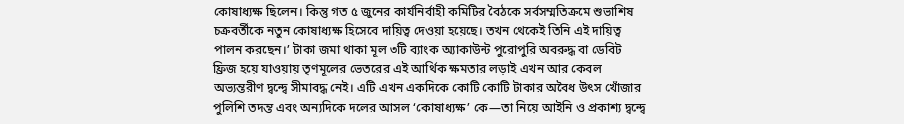কোষাধ্যক্ষ ছিলেন। কিন্তু গত ৫ জুনের কার্যনির্বাহী কমিটির বৈঠকে সর্বসম্মতিক্রমে শুভাশিষ চক্রবর্তীকে নতুন কোষাধ্যক্ষ হিসেবে দায়িত্ব দেওয়া হয়েছে। তখন থেকেই তিনি এই দায়িত্ব পালন করছেন।’ টাকা জমা থাকা মূল ৩টি ব্যাংক অ্যাকাউন্ট পুরোপুরি অবরুদ্ধ বা ডেবিট ফ্রিজ হয়ে যাওয়ায় তৃণমূলের ভেতরের এই আর্থিক ক্ষমতার লড়াই এখন আর কেবল অভ্যন্তরীণ দ্বন্দ্বে সীমাবদ্ধ নেই। এটি এখন একদিকে কোটি কোটি টাকার অবৈধ উৎস খোঁজার পুলিশি তদন্ত এবং অন্যদিকে দলের আসল ‘কোষাধ্যক্ষ’ কে—তা নিয়ে আইনি ও প্রকাশ্য দ্বন্দ্বে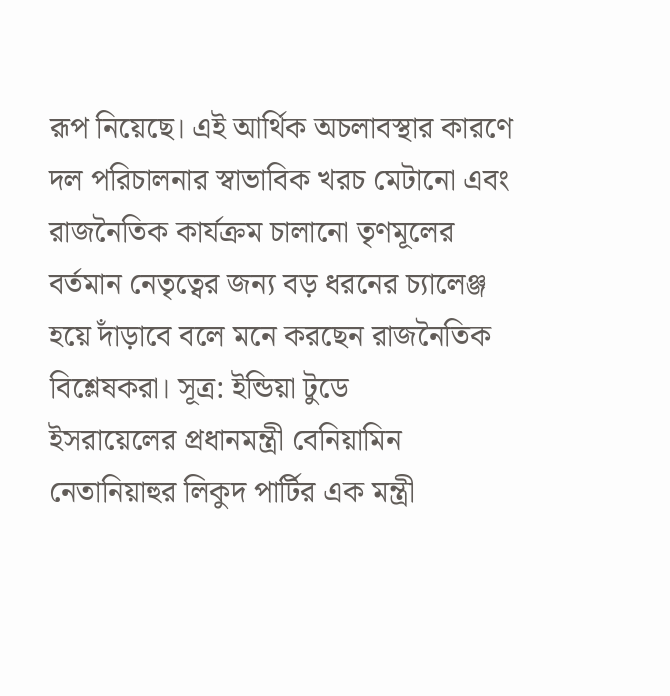রূপ নিয়েছে। এই আর্থিক অচলাবস্থার কারণে দল পরিচালনার স্বাভাবিক খরচ মেটানো এবং রাজনৈতিক কার্যক্রম চালানো তৃণমূলের বর্তমান নেতৃত্বের জন্য বড় ধরনের চ্যালেঞ্জ হয়ে দাঁড়াবে বলে মনে করছেন রাজনৈতিক বিশ্লেষকরা। সূত্র: ইন্ডিয়া টুডে
ইসরায়েলের প্রধানমন্ত্রী বেনিয়ামিন নেতানিয়াহুর লিকুদ পার্টির এক মন্ত্রী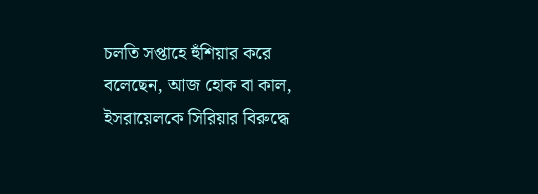চলতি সপ্তাহে হুঁশিয়ার করে বলেছেন, আজ হোক বা কাল, ইসরায়েলকে সিরিয়ার বিরুদ্ধে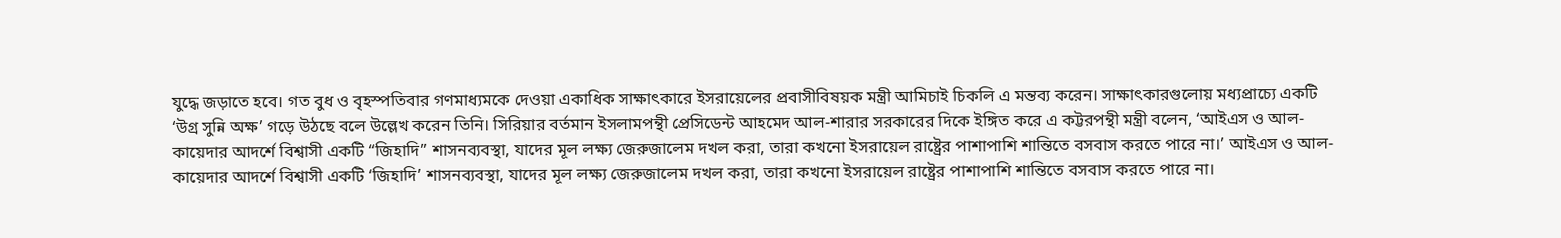যুদ্ধে জড়াতে হবে। গত বুধ ও বৃহস্পতিবার গণমাধ্যমকে দেওয়া একাধিক সাক্ষাৎকারে ইসরায়েলের প্রবাসীবিষয়ক মন্ত্রী আমিচাই চিকলি এ মন্তব্য করেন। সাক্ষাৎকারগুলোয় মধ্যপ্রাচ্যে একটি ‘উগ্র সুন্নি অক্ষ’ গড়ে উঠছে বলে উল্লেখ করেন তিনি। সিরিয়ার বর্তমান ইসলামপন্থী প্রেসিডেন্ট আহমেদ আল-শারার সরকারের দিকে ইঙ্গিত করে এ কট্টরপন্থী মন্ত্রী বলেন, ‘আইএস ও আল-কায়েদার আদর্শে বিশ্বাসী একটি “জিহাদি” শাসনব্যবস্থা, যাদের মূল লক্ষ্য জেরুজালেম দখল করা, তারা কখনো ইসরায়েল রাষ্ট্রের পাশাপাশি শান্তিতে বসবাস করতে পারে না।’ আইএস ও আল-কায়েদার আদর্শে বিশ্বাসী একটি ‘জিহাদি’ শাসনব্যবস্থা, যাদের মূল লক্ষ্য জেরুজালেম দখল করা, তারা কখনো ইসরায়েল রাষ্ট্রের পাশাপাশি শান্তিতে বসবাস করতে পারে না।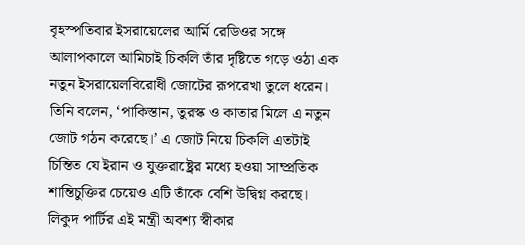বৃহস্পতিবার ইসরায়েলের আর্মি রেডিওর সঙ্গে আলাপকালে আমিচাই চিকলি তাঁর দৃষ্টিতে গড়ে ওঠা এক নতুন ইসরায়েলবিরোধী জোটের রূপরেখা তুলে ধরেন। তিনি বলেন, ‘পাকিস্তান, তুরস্ক ও কাতার মিলে এ নতুন জোট গঠন করেছে।’ এ জোট নিয়ে চিকলি এতটাই চিন্তিত যে ইরান ও যুক্তরাষ্ট্রের মধ্যে হওয়া সাম্প্রতিক শান্তিচুক্তির চেয়েও এটি তাঁকে বেশি উদ্বিগ্ন করছে। লিকুদ পার্টির এই মন্ত্রী অবশ্য স্বীকার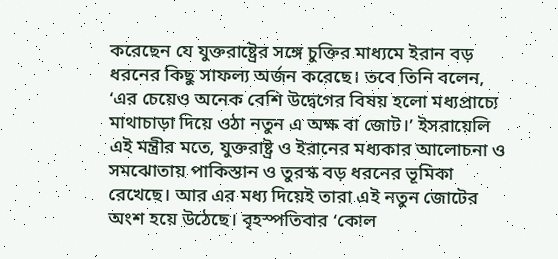করেছেন যে যুক্তরাষ্ট্রের সঙ্গে চুক্তির মাধ্যমে ইরান বড় ধরনের কিছু সাফল্য অর্জন করেছে। তবে তিনি বলেন, ‘এর চেয়েও অনেক বেশি উদ্বেগের বিষয় হলো মধ্যপ্রাচ্যে মাথাচাড়া দিয়ে ওঠা নতুন এ অক্ষ বা জোট।’ ইসরায়েলি এই মন্ত্রীর মতে, যুক্তরাষ্ট্র ও ইরানের মধ্যকার আলোচনা ও সমঝোতায় পাকিস্তান ও তুরস্ক বড় ধরনের ভূমিকা রেখেছে। আর এর মধ্য দিয়েই তারা এই নতুন জোটের অংশ হয়ে উঠেছে। বৃহস্পতিবার ‘কোল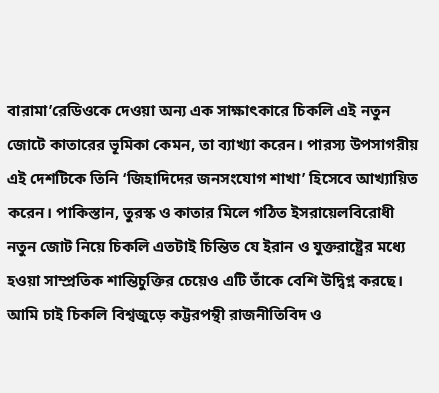বারামা’রেডিওকে দেওয়া অন্য এক সাক্ষাৎকারে চিকলি এই নতুন জোটে কাতারের ভূমিকা কেমন, তা ব্যাখ্যা করেন। পারস্য উপসাগরীয় এই দেশটিকে তিনি ‘জিহাদিদের জনসংযোগ শাখা’ হিসেবে আখ্যায়িত করেন। পাকিস্তান, তুরস্ক ও কাতার মিলে গঠিত ইসরায়েলবিরোধী নতুন জোট নিয়ে চিকলি এতটাই চিন্তিত যে ইরান ও যুক্তরাষ্ট্রের মধ্যে হওয়া সাম্প্রতিক শান্তিচুক্তির চেয়েও এটি তাঁকে বেশি উদ্বিগ্ন করছে। আমি চাই চিকলি বিশ্বজুড়ে কট্টরপন্থী রাজনীতিবিদ ও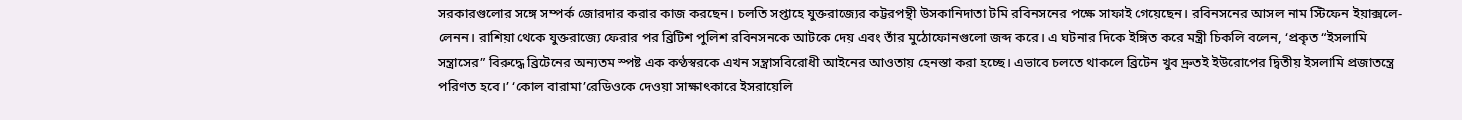সরকারগুলোর সঙ্গে সম্পর্ক জোরদার করার কাজ করছেন। চলতি সপ্তাহে যুক্তরাজ্যের কট্টরপন্থী উসকানিদাতা টমি রবিনসনের পক্ষে সাফাই গেয়েছেন। রবিনসনের আসল নাম স্টিফেন ইয়াক্সলে-লেনন। রাশিয়া থেকে যুক্তরাজ্যে ফেরার পর ব্রিটিশ পুলিশ রবিনসনকে আটকে দেয় এবং তাঁর মুঠোফোনগুলো জব্দ করে। এ ঘটনার দিকে ইঙ্গিত করে মন্ত্রী চিকলি বলেন, ‘প্রকৃত “ইসলামি সন্ত্রাসের” বিরুদ্ধে ব্রিটেনের অন্যতম স্পষ্ট এক কণ্ঠস্বরকে এখন সন্ত্রাসবিরোধী আইনের আওতায় হেনস্তা করা হচ্ছে। এভাবে চলতে থাকলে ব্রিটেন খুব দ্রুতই ইউরোপের দ্বিতীয় ইসলামি প্রজাতন্ত্রে পরিণত হবে।’ ‘কোল বারামা’রেডিওকে দেওয়া সাক্ষাৎকারে ইসরায়েলি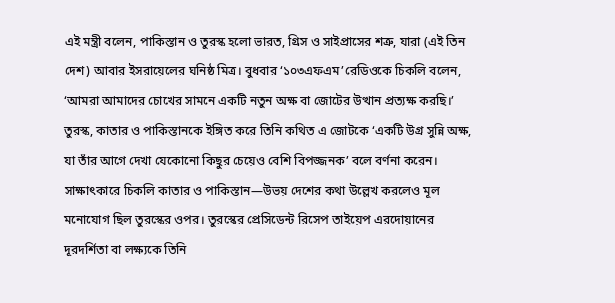এই মন্ত্রী বলেন, পাকিস্তান ও তুরস্ক হলো ভারত, গ্রিস ও সাইপ্রাসের শত্রু, যারা (এই তিন দেশ) আবার ইসরায়েলের ঘনিষ্ঠ মিত্র। বুধবার ‘১০৩এফএম’রেডিওকে চিকলি বলেন, ‘আমরা আমাদের চোখের সামনে একটি নতুন অক্ষ বা জোটের উত্থান প্রত্যক্ষ করছি।’ তুরস্ক, কাতার ও পাকিস্তানকে ইঙ্গিত করে তিনি কথিত এ জোটকে ‘একটি উগ্র সুন্নি অক্ষ, যা তাঁর আগে দেখা যেকোনো কিছুর চেয়েও বেশি বিপজ্জনক’ বলে বর্ণনা করেন। সাক্ষাৎকারে চিকলি কাতার ও পাকিস্তান—উভয় দেশের কথা উল্লেখ করলেও মূল মনোযোগ ছিল তুরস্কের ওপর। তুরস্কের প্রেসিডেন্ট রিসেপ তাইয়েপ এরদোয়ানের দূরদর্শিতা বা লক্ষ্যকে তিনি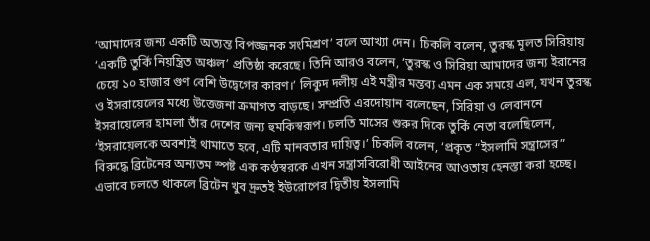‘আমাদের জন্য একটি অত্যন্ত বিপজ্জনক সংমিশ্রণ’ বলে আখ্যা দেন। চিকলি বলেন, তুরস্ক মূলত সিরিয়ায় ‘একটি তুর্কি নিয়ন্ত্রিত অঞ্চল’ প্রতিষ্ঠা করেছে। তিনি আরও বলেন, ‘তুরস্ক ও সিরিয়া আমাদের জন্য ইরানের চেয়ে ১০ হাজার গুণ বেশি উদ্বেগের কারণ।’ লিকুদ দলীয় এই মন্ত্রীর মন্তব্য এমন এক সময়ে এল, যখন তুরস্ক ও ইসরায়েলের মধ্যে উত্তেজনা ক্রমাগত বাড়ছে। সম্প্রতি এরদোয়ান বলেছেন, সিরিয়া ও লেবাননে ইসরায়েলের হামলা তাঁর দেশের জন্য হুমকিস্বরূপ। চলতি মাসের শুরুর দিকে তুর্কি নেতা বলেছিলেন, ‘ইসরায়েলকে অবশ্যই থামাতে হবে, এটি মানবতার দায়িত্ব।’ চিকলি বলেন, ‘প্রকৃত “ইসলামি সন্ত্রাসের” বিরুদ্ধে ব্রিটেনের অন্যতম স্পষ্ট এক কণ্ঠস্বরকে এখন সন্ত্রাসবিরোধী আইনের আওতায় হেনস্তা করা হচ্ছে। এভাবে চলতে থাকলে ব্রিটেন খুব দ্রুতই ইউরোপের দ্বিতীয় ইসলামি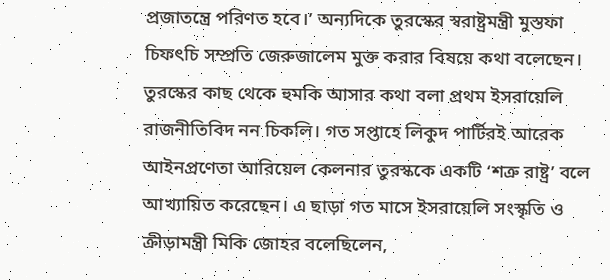প্রজাতন্ত্রে পরিণত হবে।’ অন্যদিকে তুরস্কের স্বরাষ্ট্রমন্ত্রী মুস্তফা চিফৎচি সম্প্রতি জেরুজালেম মুক্ত করার বিষয়ে কথা বলেছেন। তুরস্কের কাছ থেকে হুমকি আসার কথা বলা প্রথম ইসরায়েলি রাজনীতিবিদ নন চিকলি। গত সপ্তাহে লিকুদ পার্টিরই আরেক আইনপ্রণেতা আরিয়েল কেলনার তুরস্ককে একটি ‘শত্রু রাষ্ট্র’ বলে আখ্যায়িত করেছেন। এ ছাড়া গত মাসে ইসরায়েলি সংস্কৃতি ও ক্রীড়ামন্ত্রী মিকি জোহর বলেছিলেন,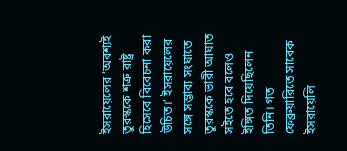ইসরায়েলের ‘অবশ্যই তুরস্ককে শত্রু রাষ্ট্র হিসেবে বিবেচনা করা উচিত।’ ইসরায়েলের সঙ্গে সম্ভাব্য সংঘাতে তুরস্ককে ভারী আঘাত সইতে হবে বলেও ইঙ্গিত দিয়েছিলেন তিনি। গত ফেব্রুয়ারিতে সাবেক ইসরায়েলি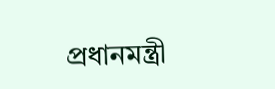প্রধানমন্ত্রী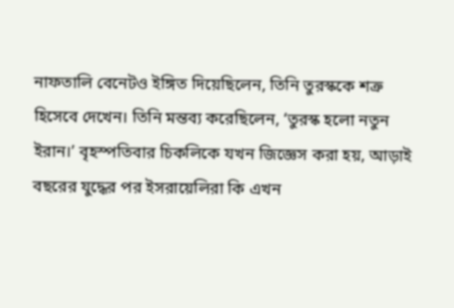নাফতালি বেনেটও ইঙ্গিত দিয়েছিলেন, তিনি তুরস্ককে শত্রু হিসেবে দেখেন। তিনি মন্তব্য করেছিলেন, ‘তুরস্ক হলো নতুন ইরান।’ বৃহস্পতিবার চিকলিকে যখন জিজ্ঞেস করা হয়, আড়াই বছরের যুদ্ধের পর ইসরায়েলিরা কি এখন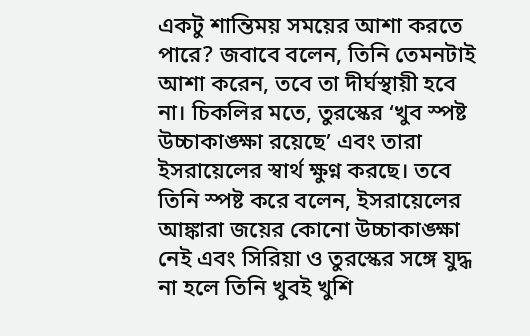একটু শান্তিময় সময়ের আশা করতে পারে? জবাবে বলেন, তিনি তেমনটাই আশা করেন, তবে তা দীর্ঘস্থায়ী হবে না। চিকলির মতে, তুরস্কের ‘খুব স্পষ্ট উচ্চাকাঙ্ক্ষা রয়েছে’ এবং তারা ইসরায়েলের স্বার্থ ক্ষুণ্ন করছে। তবে তিনি স্পষ্ট করে বলেন, ইসরায়েলের আঙ্কারা জয়ের কোনো উচ্চাকাঙ্ক্ষা নেই এবং সিরিয়া ও তুরস্কের সঙ্গে যুদ্ধ না হলে তিনি খুবই খুশি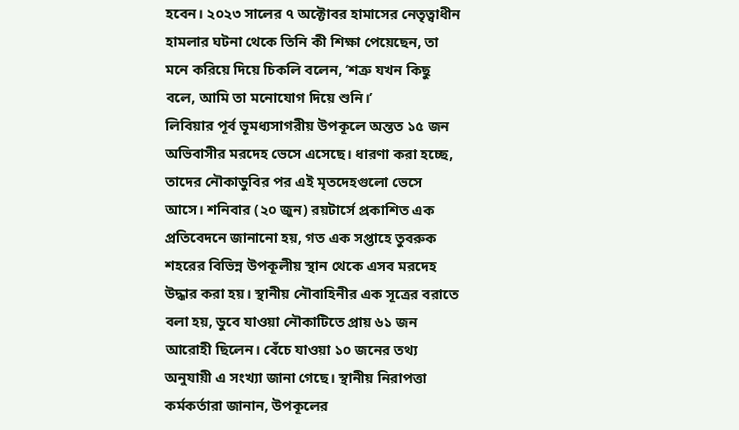হবেন। ২০২৩ সালের ৭ অক্টোবর হামাসের নেতৃত্বাধীন হামলার ঘটনা থেকে তিনি কী শিক্ষা পেয়েছেন, তা মনে করিয়ে দিয়ে চিকলি বলেন, ‘শত্রু যখন কিছু বলে, আমি তা মনোযোগ দিয়ে শুনি।’
লিবিয়ার পূর্ব ভূমধ্যসাগরীয় উপকূলে অন্তত ১৫ জন অভিবাসীর মরদেহ ভেসে এসেছে। ধারণা করা হচ্ছে, তাদের নৌকাডুবির পর এই মৃতদেহগুলো ভেসে আসে। শনিবার (২০ জুন) রয়টার্সে প্রকাশিত এক প্রতিবেদনে জানানো হয়, গত এক সপ্তাহে তুবরুক শহরের বিভিন্ন উপকূলীয় স্থান থেকে এসব মরদেহ উদ্ধার করা হয়। স্থানীয় নৌবাহিনীর এক সূত্রের বরাতে বলা হয়, ডুবে যাওয়া নৌকাটিতে প্রায় ৬১ জন আরোহী ছিলেন। বেঁচে যাওয়া ১০ জনের তথ্য অনুযায়ী এ সংখ্যা জানা গেছে। স্থানীয় নিরাপত্তা কর্মকর্তারা জানান, উপকূলের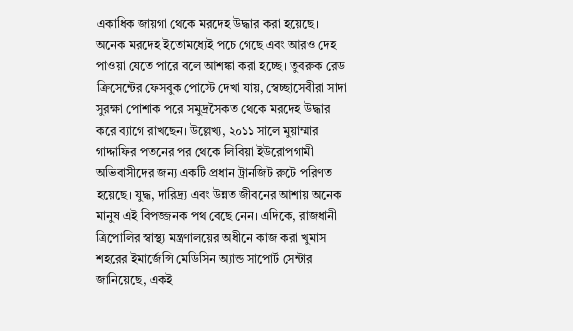একাধিক জায়গা থেকে মরদেহ উদ্ধার করা হয়েছে। অনেক মরদেহ ইতোমধ্যেই পচে গেছে এবং আরও দেহ পাওয়া যেতে পারে বলে আশঙ্কা করা হচ্ছে। তুবরুক রেড ক্রিসেন্টের ফেসবুক পোস্টে দেখা যায়, স্বেচ্ছাসেবীরা সাদা সুরক্ষা পোশাক পরে সমুদ্রসৈকত থেকে মরদেহ উদ্ধার করে ব্যাগে রাখছেন। উল্লেখ্য, ২০১১ সালে মুয়াম্মার গাদ্দাফির পতনের পর থেকে লিবিয়া ইউরোপগামী অভিবাসীদের জন্য একটি প্রধান ট্রানজিট রুটে পরিণত হয়েছে। যুদ্ধ, দারিদ্র্য এবং উন্নত জীবনের আশায় অনেক মানুষ এই বিপজ্জনক পথ বেছে নেন। এদিকে, রাজধানী ত্রিপোলির স্বাস্থ্য মন্ত্রণালয়ের অধীনে কাজ করা খুমাস শহরের ইমার্জেন্সি মেডিসিন অ্যান্ড সাপোর্ট সেন্টার জানিয়েছে, একই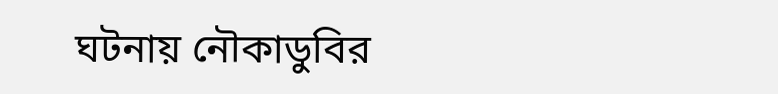ঘটনায় নৌকাডুবির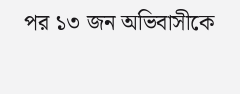পর ১৩ জন অভিবাসীকে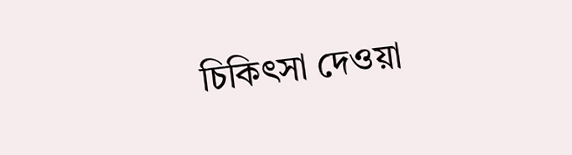চিকিৎসা দেওয়া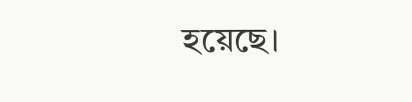হয়েছে।